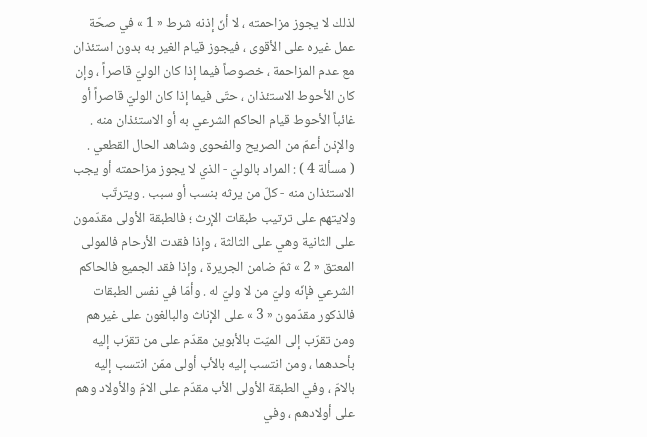لذلك لا يجوز مزاحمته ، لا أنّ إذنه شرط « 1 » في صحّة عمل غيره على الأقوى ، فيجوز قيام الغير به بدون استئذان مع عدم المزاحمة ، خصوصاً فيما إذا كان الوليّ قاصراً ، وإن كان الأحوط الاستئذان ، حتّى فيما إذا كان الوليّ قاصراً أو غائباً الأحوط قيام الحاكم الشرعي به أو الاستئذان منه . والإذن أعمّ من الصريح والفحوى وشاهد الحال القطعي .
( مسألة 4 ) : المراد بالوليّ - الذي لا يجوز مزاحمته أو يجب الاستئذان منه - كلّ من يرثه بنسب أو سبب . ويترتّب ولايتهم على ترتيب طبقات الإرث ؛ فالطبقة الأولى مقدّمون على الثانية وهي على الثالثة ، وإذا فقدت الأرحام فالمولى المعتق « 2 » ثمّ ضامن الجريرة ، وإذا فقد الجميع فالحاكم الشرعي فإنّه وليّ من لا وليّ له . وأمّا في نفس الطبقات فالذكور مقدّمون « 3 » على الإناث والبالغون على غيرهم ومن تقرّب إلى الميّت بالأبوين مقدّم على من تقرّب إليه بأحدهما ، ومن انتسب إليه بالأب أولى ممّن انتسب إليه بالامّ ، وفي الطبقة الأولى الأب مقدّم على الامّ والأولاد وهم على أولادهم ، وفي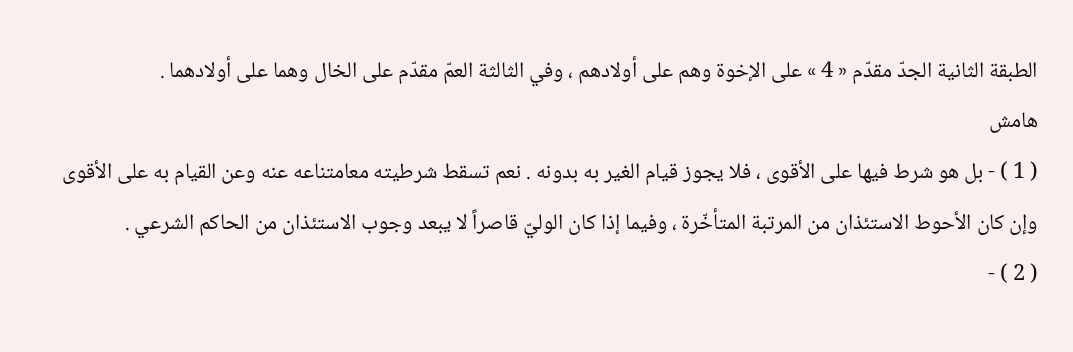الطبقة الثانية الجدّ مقدّم « 4 » على الإخوة وهم على أولادهم ، وفي الثالثة العمّ مقدّم على الخال وهما على أولادهما .
هامش
( 1 ) - بل هو شرط فيها على الأقوى ، فلا يجوز قيام الغير به بدونه . نعم تسقط شرطيته معامتناعه عنه وعن القيام به على الأقوى وإن كان الأحوط الاستئذان من المرتبة المتأخّرة ، وفيما إذا كان الوليّ قاصراً لا يبعد وجوب الاستئذان من الحاكم الشرعي .
( 2 ) -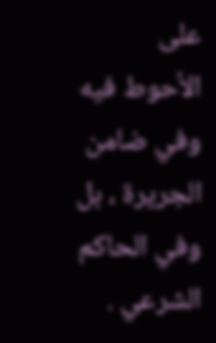على الأحوط فيه وفي ضامن الجريرة ، بل وفي الحاكم الشرعي .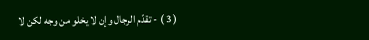( 3 ) - تقدّم الرجال وإن لا يخلو من وجه لكن لا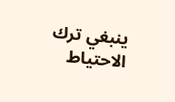ينبغي ترك الاحتياط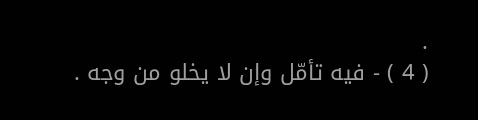.
( 4 ) - فيه تأمّل وإن لا يخلو من وجه .